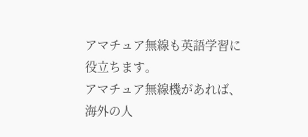アマチュア無線も英語学習に役立ちます。
アマチュア無線機があれば、海外の人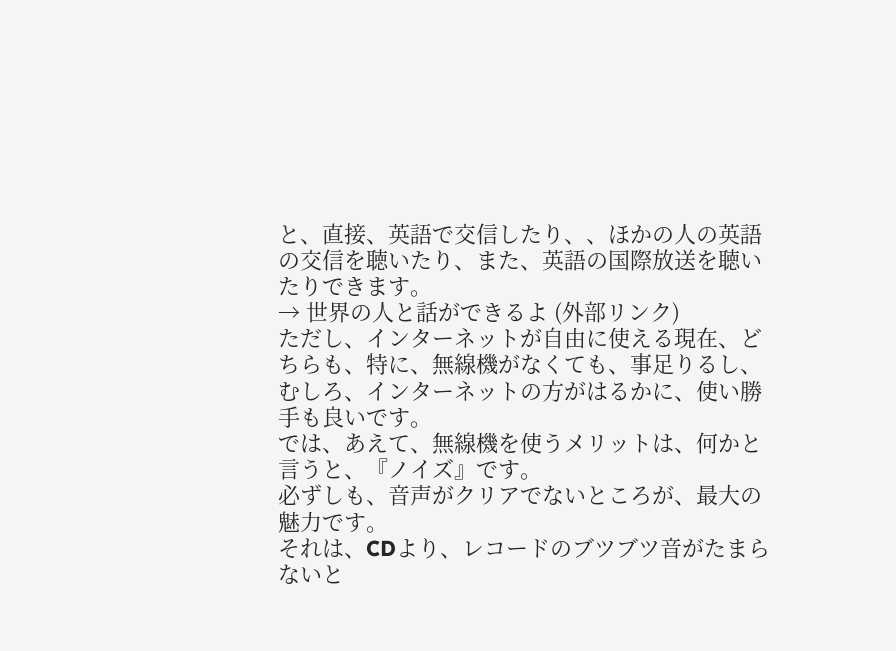と、直接、英語で交信したり、、ほかの人の英語の交信を聴いたり、また、英語の国際放送を聴いたりできます。
→ 世界の人と話ができるよ (外部リンク)
ただし、インターネットが自由に使える現在、どちらも、特に、無線機がなくても、事足りるし、むしろ、インターネットの方がはるかに、使い勝手も良いです。
では、あえて、無線機を使うメリットは、何かと言うと、『ノイズ』です。
必ずしも、音声がクリアでないところが、最大の魅力です。
それは、CDより、レコードのブツブツ音がたまらないと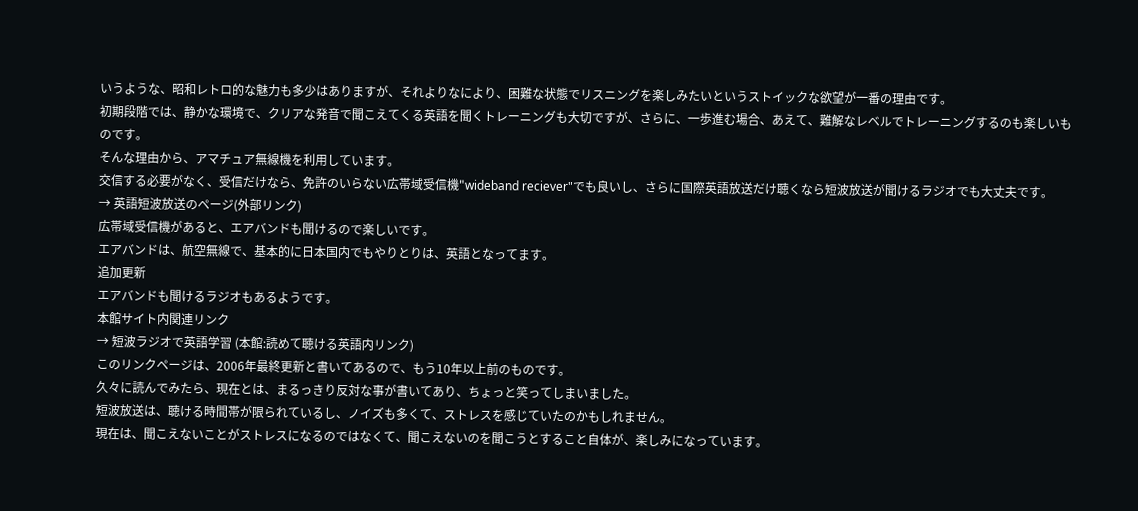いうような、昭和レトロ的な魅力も多少はありますが、それよりなにより、困難な状態でリスニングを楽しみたいというストイックな欲望が一番の理由です。
初期段階では、静かな環境で、クリアな発音で聞こえてくる英語を聞くトレーニングも大切ですが、さらに、一歩進む場合、あえて、難解なレベルでトレーニングするのも楽しいものです。
そんな理由から、アマチュア無線機を利用しています。
交信する必要がなく、受信だけなら、免許のいらない広帯域受信機"wideband reciever"でも良いし、さらに国際英語放送だけ聴くなら短波放送が聞けるラジオでも大丈夫です。
→ 英語短波放送のページ(外部リンク)
広帯域受信機があると、エアバンドも聞けるので楽しいです。
エアバンドは、航空無線で、基本的に日本国内でもやりとりは、英語となってます。
追加更新
エアバンドも聞けるラジオもあるようです。
本館サイト内関連リンク
→ 短波ラジオで英語学習 (本館:読めて聴ける英語内リンク)
このリンクページは、2006年最終更新と書いてあるので、もう10年以上前のものです。
久々に読んでみたら、現在とは、まるっきり反対な事が書いてあり、ちょっと笑ってしまいました。
短波放送は、聴ける時間帯が限られているし、ノイズも多くて、ストレスを感じていたのかもしれません。
現在は、聞こえないことがストレスになるのではなくて、聞こえないのを聞こうとすること自体が、楽しみになっています。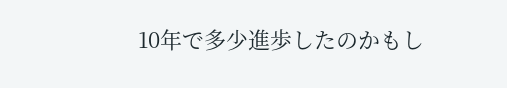10年で多少進歩したのかもし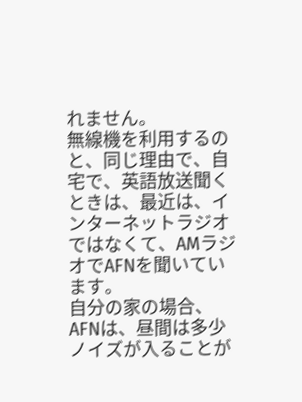れません。
無線機を利用するのと、同じ理由で、自宅で、英語放送聞くときは、最近は、インターネットラジオではなくて、AMラジオでAFNを聞いています。
自分の家の場合、AFNは、昼間は多少ノイズが入ることが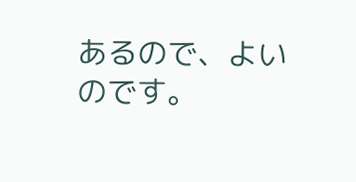あるので、よいのです。